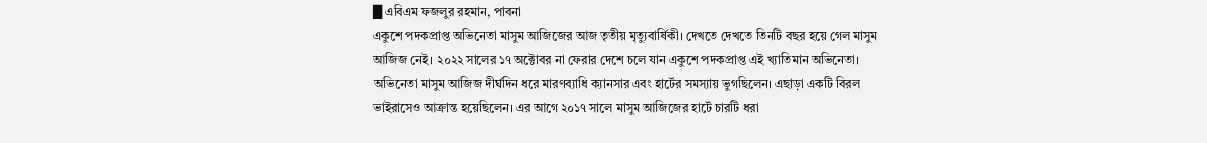█ এবিএম ফজলুর রহমান, পাবনা
একুশে পদকপ্রাপ্ত অভিনেতা মাসুম আজিজের আজ তৃতীয় মৃত্যুবার্ষিকী। দেখতে দেখতে তিনটি বছর হয়ে গেল মাসুম আজিজ নেই। ২০২২ সালের ১৭ অক্টোবর না ফেরার দেশে চলে যান একুশে পদকপ্রাপ্ত এই খ্যাতিমান অভিনেতা।
অভিনেতা মাসুম আজিজ দীর্ঘদিন ধরে মারণব্যাধি ক্যানসার এবং হার্টের সমস্যায় ভুগছিলেন। এছাড়া একটি বিরল ভাইরাসেও আক্রান্ত হয়েছিলেন। এর আগে ২০১৭ সালে মাসুম আজিজের হার্টে চারটি ধরা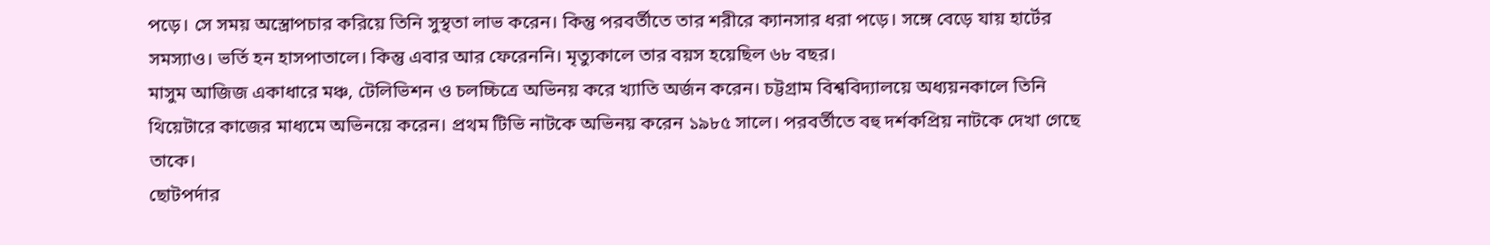পড়ে। সে সময় অস্ত্রোপচার করিয়ে তিনি সুস্থতা লাভ করেন। কিন্তু পরবর্তীতে তার শরীরে ক্যানসার ধরা পড়ে। সঙ্গে বেড়ে যায় হার্টের সমস্যাও। ভর্তি হন হাসপাতালে। কিন্তু এবার আর ফেরেননি। মৃত্যুকালে তার বয়স হয়েছিল ৬৮ বছর।
মাসুম আজিজ একাধারে মঞ্চ, টেলিভিশন ও চলচ্চিত্রে অভিনয় করে খ্যাতি অর্জন করেন। চট্টগ্রাম বিশ্ববিদ্যালয়ে অধ্যয়নকালে তিনি থিয়েটারে কাজের মাধ্যমে অভিনয়ে করেন। প্রথম টিভি নাটকে অভিনয় করেন ১৯৮৫ সালে। পরবর্তীতে বহু দর্শকপ্রিয় নাটকে দেখা গেছে তাকে।
ছোটপর্দার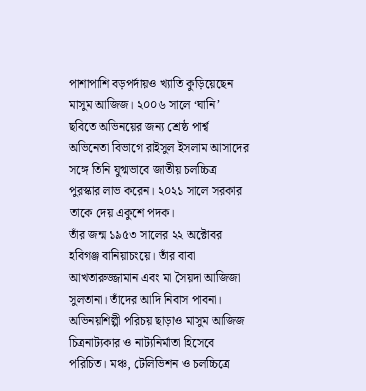পাশাপাশি বড়পর্দায়ও খ্যাতি কুড়িয়েছেন মাসুম আজিজ। ২০০৬ সালে ‘ঘানি’ ছবিতে অভিনয়ের জন্য শ্রেষ্ঠ পার্শ্ব অভিনেতা বিভাগে রাইসুল ইসলাম আসাদের সঙ্গে তিনি যুগ্মভাবে জাতীয় চলচ্চিত্র পুরস্কার লাভ করেন। ২০২১ সালে সরকার তাকে দেয় একুশে পদক।
তাঁর জন্ম ১৯৫৩ সালের ২২ অক্টোবর হবিগঞ্জ বানিয়াচংয়ে। তাঁর বাবা আখতারুজ্জামান এবং মা সৈয়দা আজিজা সুলতানা। তাঁদের আদি নিবাস পাবনা। অভিনয়শিল্পী পরিচয় ছাড়াও মাসুম আজিজ চিত্রনাট্যকার ও নাট্যনির্মাতা হিসেবে পরিচিত। মঞ্চ, টেলিভিশন ও চলচ্চিত্রে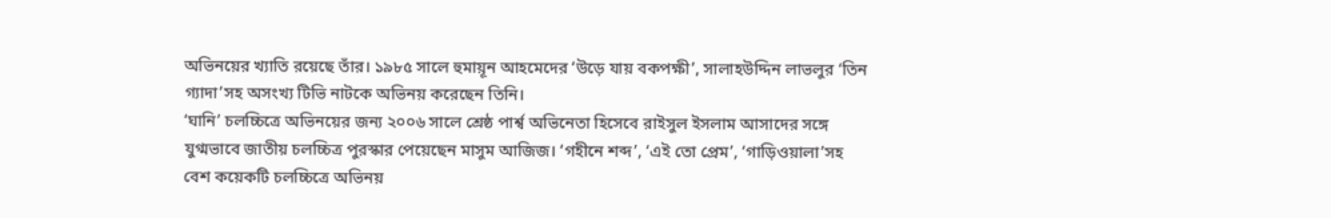অভিনয়ের খ্যাতি রয়েছে তাঁর। ১৯৮৫ সালে হুমায়ূন আহমেদের ‘উড়ে যায় বকপক্ষী’, সালাহউদ্দিন লাভলুর ‘তিন গ্যাদা’সহ অসংখ্য টিভি নাটকে অভিনয় করেছেন তিনি।
‘ঘানি’ চলচ্চিত্রে অভিনয়ের জন্য ২০০৬ সালে শ্রেষ্ঠ পার্শ্ব অভিনেতা হিসেবে রাইসুল ইসলাম আসাদের সঙ্গে যুগ্মভাবে জাতীয় চলচ্চিত্র পুরস্কার পেয়েছেন মাসুম আজিজ। ‘গহীনে শব্দ’, ‘এই তো প্রেম’, ‘গাড়িওয়ালা’সহ বেশ কয়েকটি চলচ্চিত্রে অভিনয়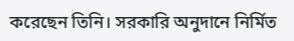করেছেন তিনি। সরকারি অনুদানে নির্মিত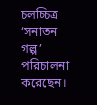চলচ্চিত্র ‘সনাতন গল্প’ পরিচালনা করেছেন।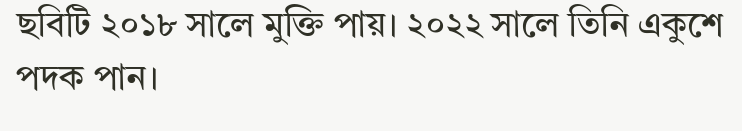ছবিটি ২০১৮ সালে মুক্তি পায়। ২০২২ সালে তিনি একুশে পদক পান।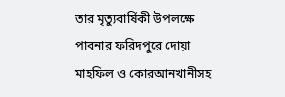তার মৃত্যুবার্ষিকী উপলক্ষে পাবনার ফরিদপুরে দোয়া মাহফিল ও কোরআনখানীসহ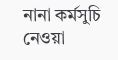নানা কর্মসুচি নেওয়া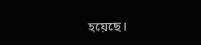হয়েছে।